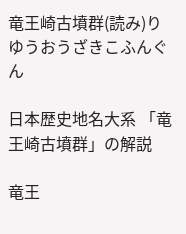竜王崎古墳群(読み)りゆうおうざきこふんぐん

日本歴史地名大系 「竜王崎古墳群」の解説

竜王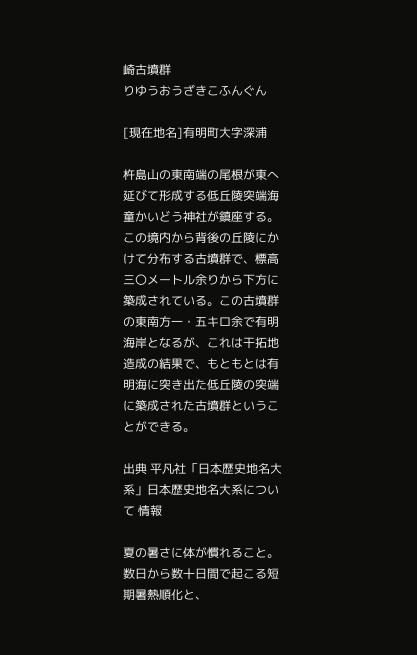崎古墳群
りゆうおうざきこふんぐん

[現在地名]有明町大字深浦

杵島山の東南端の尾根が東へ延びて形成する低丘陵突端海童かいどう神社が鎮座する。この境内から背後の丘陵にかけて分布する古墳群で、標高三〇メートル余りから下方に築成されている。この古墳群の東南方一・五キロ余で有明海岸となるが、これは干拓地造成の結果で、もともとは有明海に突き出た低丘陵の突端に築成された古墳群ということができる。

出典 平凡社「日本歴史地名大系」日本歴史地名大系について 情報

夏の暑さに体が慣れること。数日から数十日間で起こる短期暑熱順化と、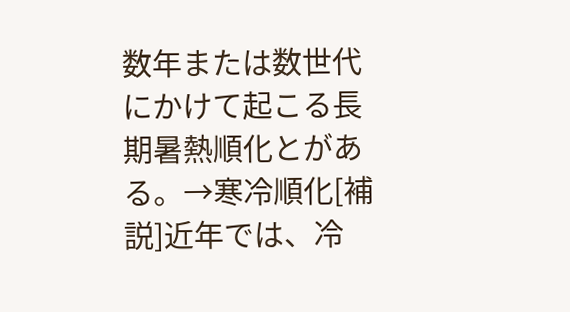数年または数世代にかけて起こる長期暑熱順化とがある。→寒冷順化[補説]近年では、冷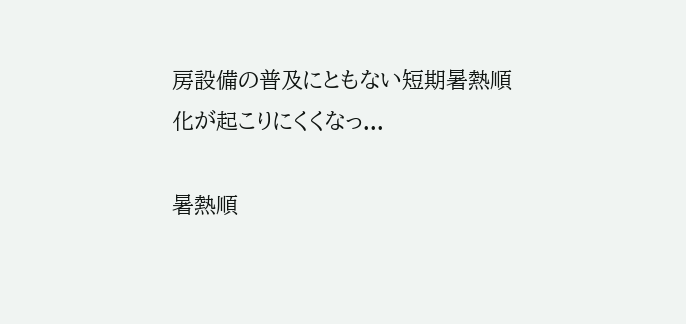房設備の普及にともない短期暑熱順化が起こりにくくなっ...

暑熱順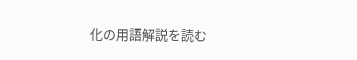化の用語解説を読む